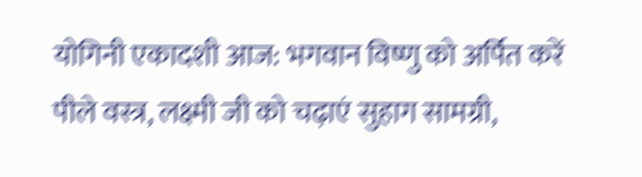योगिनी एकादशी आज: भगवान विष्णु को अर्पित करें पीले वस्त्र, लक्ष्मी जी को चढ़ाएं सुहाग सामग्री,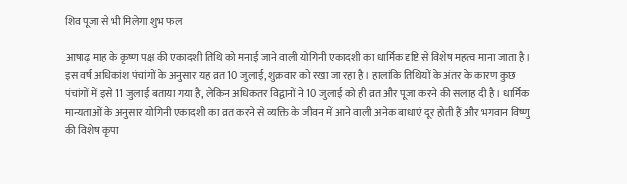शिव पूजा से भी मिलेगा शुभ फल

आषाढ़ माह के कृष्ण पक्ष की एकादशी तिथि को मनाई जाने वाली योगिनी एकादशी का धार्मिक दृष्टि से विशेष महत्व माना जाता है। इस वर्ष अधिकांश पंचांगों के अनुसार यह व्रत 10 जुलाई, शुक्रवार को रखा जा रहा है। हालांकि तिथियों के अंतर के कारण कुछ पंचांगों में इसे 11 जुलाई बताया गया है, लेकिन अधिकतर विद्वानों ने 10 जुलाई को ही व्रत और पूजा करने की सलाह दी है। धार्मिक मान्यताओं के अनुसार योगिनी एकादशी का व्रत करने से व्यक्ति के जीवन में आने वाली अनेक बाधाएं दूर होती हैं और भगवान विष्णु की विशेष कृपा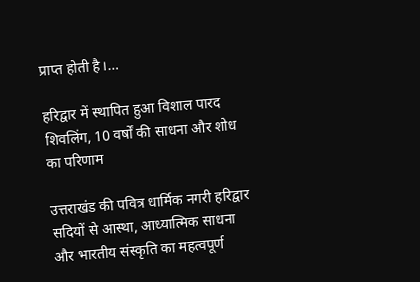प्राप्त होती है।…

हरिद्वार में स्थापित हुआ विशाल पारद शिवलिंग, 10 वर्षों की साधना और शोध का परिणाम

उत्तराखंड की पवित्र धार्मिक नगरी हरिद्वार सदियों से आस्था, आध्यात्मिक साधना और भारतीय संस्कृति का महत्वपूर्ण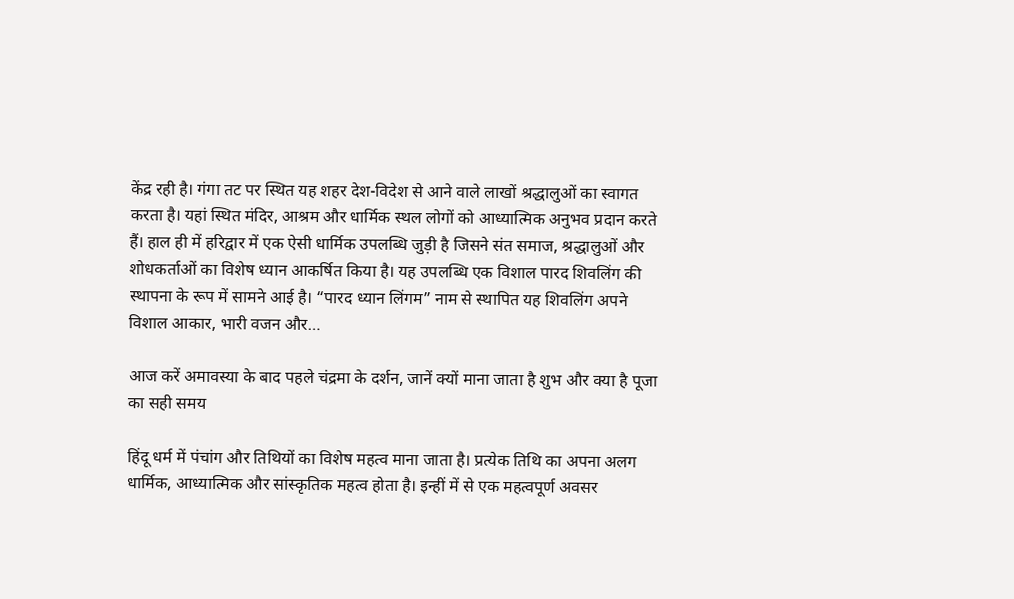केंद्र रही है। गंगा तट पर स्थित यह शहर देश-विदेश से आने वाले लाखों श्रद्धालुओं का स्वागत करता है। यहां स्थित मंदिर, आश्रम और धार्मिक स्थल लोगों को आध्यात्मिक अनुभव प्रदान करते हैं। हाल ही में हरिद्वार में एक ऐसी धार्मिक उपलब्धि जुड़ी है जिसने संत समाज, श्रद्धालुओं और शोधकर्ताओं का विशेष ध्यान आकर्षित किया है। यह उपलब्धि एक विशाल पारद शिवलिंग की स्थापना के रूप में सामने आई है। “पारद ध्यान लिंगम” नाम से स्थापित यह शिवलिंग अपने विशाल आकार, भारी वजन और…

आज करें अमावस्या के बाद पहले चंद्रमा के दर्शन, जानें क्यों माना जाता है शुभ और क्या है पूजा का सही समय

हिंदू धर्म में पंचांग और तिथियों का विशेष महत्व माना जाता है। प्रत्येक तिथि का अपना अलग धार्मिक, आध्यात्मिक और सांस्कृतिक महत्व होता है। इन्हीं में से एक महत्वपूर्ण अवसर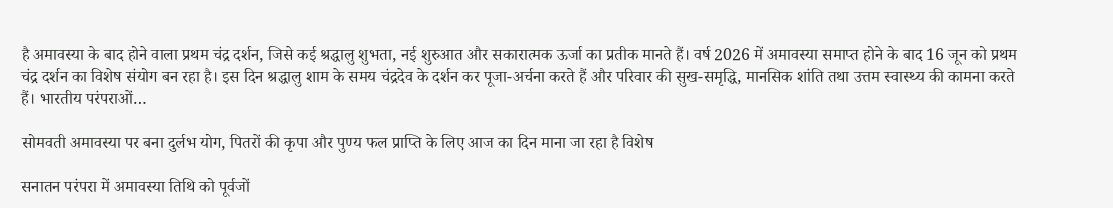है अमावस्या के बाद होने वाला प्रथम चंद्र दर्शन, जिसे कई श्रद्धालु शुभता, नई शुरुआत और सकारात्मक ऊर्जा का प्रतीक मानते हैं। वर्ष 2026 में अमावस्या समाप्त होने के बाद 16 जून को प्रथम चंद्र दर्शन का विशेष संयोग बन रहा है। इस दिन श्रद्धालु शाम के समय चंद्रदेव के दर्शन कर पूजा-अर्चना करते हैं और परिवार की सुख-समृद्धि, मानसिक शांति तथा उत्तम स्वास्थ्य की कामना करते हैं। भारतीय परंपराओं…

सोमवती अमावस्या पर बना दुर्लभ योग, पितरों की कृपा और पुण्य फल प्राप्ति के लिए आज का दिन माना जा रहा है विशेष

सनातन परंपरा में अमावस्या तिथि को पूर्वजों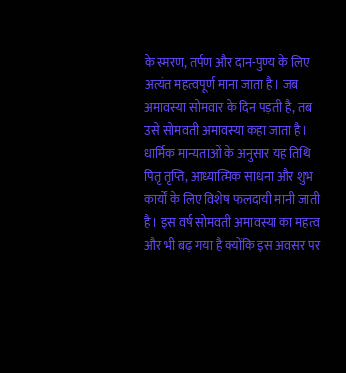के स्मरण, तर्पण और दान-पुण्य के लिए अत्यंत महत्वपूर्ण माना जाता है। जब अमावस्या सोमवार के दिन पड़ती है, तब उसे सोमवती अमावस्या कहा जाता है। धार्मिक मान्यताओं के अनुसार यह तिथि पितृ तृप्ति, आध्यात्मिक साधना और शुभ कार्यों के लिए विशेष फलदायी मानी जाती है। इस वर्ष सोमवती अमावस्या का महत्व और भी बढ़ गया है क्योंकि इस अवसर पर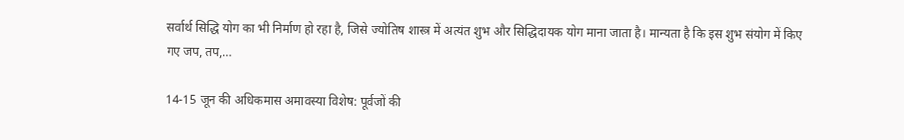सर्वार्थ सिद्धि योग का भी निर्माण हो रहा है, जिसे ज्योतिष शास्त्र में अत्यंत शुभ और सिद्धिदायक योग माना जाता है। मान्यता है कि इस शुभ संयोग में किए गए जप, तप,…

14-15 जून की अधिकमास अमावस्या विशेष: पूर्वजों की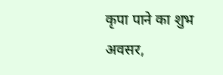कृपा पाने का शुभ अवसर,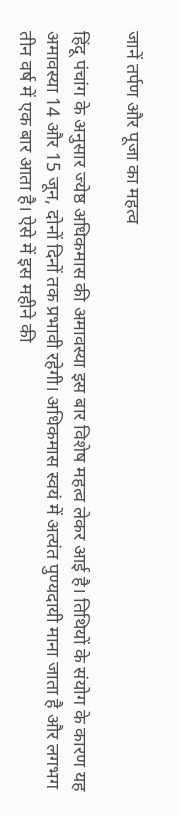जानें तर्पण और पूजा का महत्व

हिंदू पंचांग के अनुसार ज्येष्ठ अधिकमास की अमावस्या इस बार विशेष महत्व लेकर आई है। तिथियों के संयोग के कारण यह अमावस्या 14 और 15 जून, दोनों दिनों तक प्रभावी रहेगी। अधिकमास स्वयं में अत्यंत पुण्यदायी माना जाता है और लगभग तीन वर्ष में एक बार आता है। ऐसे में इस महीने की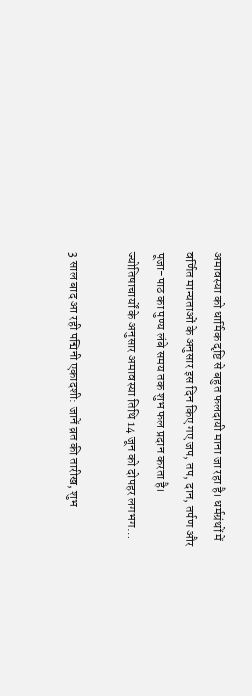अमावस्या को धार्मिक दृष्टि से बहुत फलदायी माना जा रहा है। धर्मग्रंथों में वर्णित मान्यताओं के अनुसार इस दिन किए गए जप, तप, दान, तर्पण और पूजा-पाठ का पुण्य लंबे समय तक शुभ फल प्रदान करता है। ज्योतिषाचार्यों के अनुसार अमावस्या तिथि 14 जून को दोपहर लगभग…

3 साल बाद आ रही पद्मिनी एकादशी: जानें व्रत की तारीख, शुभ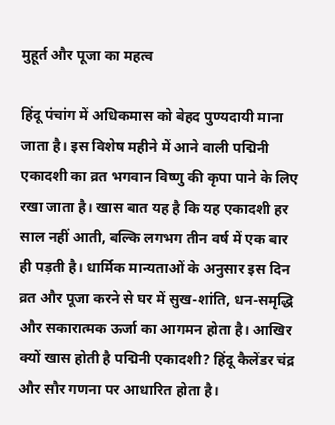मुहूर्त और पूजा का महत्व

हिंदू पंचांग में अधिकमास को बेहद पुण्यदायी माना जाता है। इस विशेष महीने में आने वाली पद्मिनी एकादशी का व्रत भगवान विष्णु की कृपा पाने के लिए रखा जाता है। खास बात यह है कि यह एकादशी हर साल नहीं आती, बल्कि लगभग तीन वर्ष में एक बार ही पड़ती है। धार्मिक मान्यताओं के अनुसार इस दिन व्रत और पूजा करने से घर में सुख-शांति, धन-समृद्धि और सकारात्मक ऊर्जा का आगमन होता है। आखिर क्यों खास होती है पद्मिनी एकादशी? हिंदू कैलेंडर चंद्र और सौर गणना पर आधारित होता है।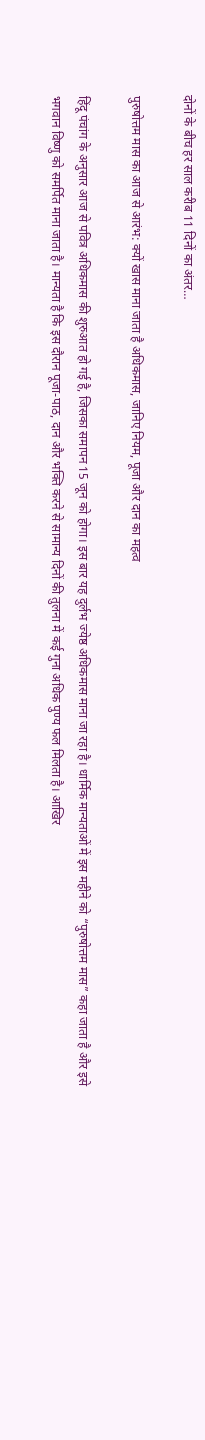दोनों के बीच हर साल करीब 11 दिनों का अंतर…

पुरुषोत्तम मास का आज से आरंभ: क्यों खास माना जाता है अधिकमास, जानिए नियम, पूजा और दान का महत्व

हिंदू पंचांग के अनुसार आज से पवित्र अधिकमास की शुरुआत हो गई है, जिसका समापन 15 जून को होगा। इस बार यह दुर्लभ ज्येष्ठ अधिकमास माना जा रहा है। धार्मिक मान्यताओं में इस महीने को “पुरुषोत्तम मास” कहा जाता है और इसे भगवान विष्णु को समर्पित माना जाता है। मान्यता है कि इस दौरान पूजा-पाठ, दान और भक्ति करने से सामान्य दिनों की तुलना में कई गुना अधिक पुण्य फल मिलता है। आखिर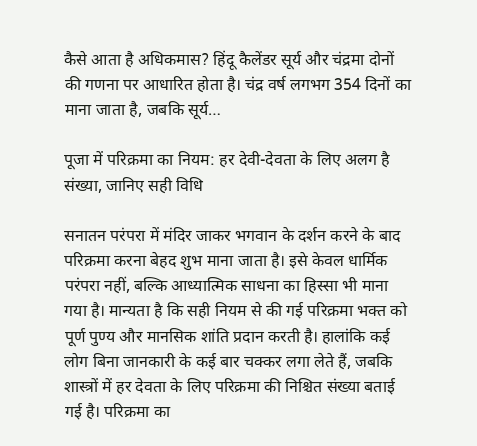कैसे आता है अधिकमास? हिंदू कैलेंडर सूर्य और चंद्रमा दोनों की गणना पर आधारित होता है। चंद्र वर्ष लगभग 354 दिनों का माना जाता है, जबकि सूर्य…

पूजा में परिक्रमा का नियम: हर देवी-देवता के लिए अलग है संख्या, जानिए सही विधि

सनातन परंपरा में मंदिर जाकर भगवान के दर्शन करने के बाद परिक्रमा करना बेहद शुभ माना जाता है। इसे केवल धार्मिक परंपरा नहीं, बल्कि आध्यात्मिक साधना का हिस्सा भी माना गया है। मान्यता है कि सही नियम से की गई परिक्रमा भक्त को पूर्ण पुण्य और मानसिक शांति प्रदान करती है। हालांकि कई लोग बिना जानकारी के कई बार चक्कर लगा लेते हैं, जबकि शास्त्रों में हर देवता के लिए परिक्रमा की निश्चित संख्या बताई गई है। परिक्रमा का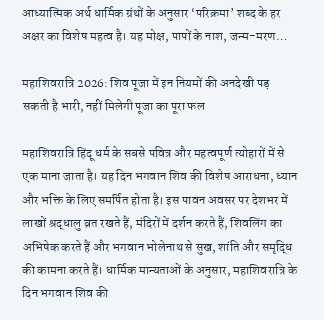आध्यात्मिक अर्थ धार्मिक ग्रंथों के अनुसार ‘परिक्रमा’ शब्द के हर अक्षर का विशेष महत्व है। यह मोक्ष, पापों के नाश, जन्म-मरण…

महाशिवरात्रि 2026: शिव पूजा में इन नियमों की अनदेखी पड़ सकती है भारी, नहीं मिलेगी पूजा का पूरा फल

महाशिवरात्रि हिंदू धर्म के सबसे पवित्र और महत्वपूर्ण त्योहारों में से एक माना जाता है। यह दिन भगवान शिव की विशेष आराधना, ध्यान और भक्ति के लिए समर्पित होता है। इस पावन अवसर पर देशभर में लाखों श्रद्धालु व्रत रखते हैं, मंदिरों में दर्शन करते हैं, शिवलिंग का अभिषेक करते हैं और भगवान भोलेनाथ से सुख, शांति और समृद्धि की कामना करते हैं। धार्मिक मान्यताओं के अनुसार, महाशिवरात्रि के दिन भगवान शिव की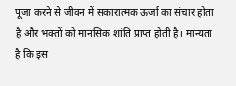पूजा करने से जीवन में सकारात्मक ऊर्जा का संचार होता है और भक्तों को मानसिक शांति प्राप्त होती है। मान्यता है कि इस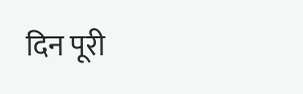दिन पूरी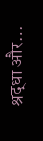श्रद्धा और…